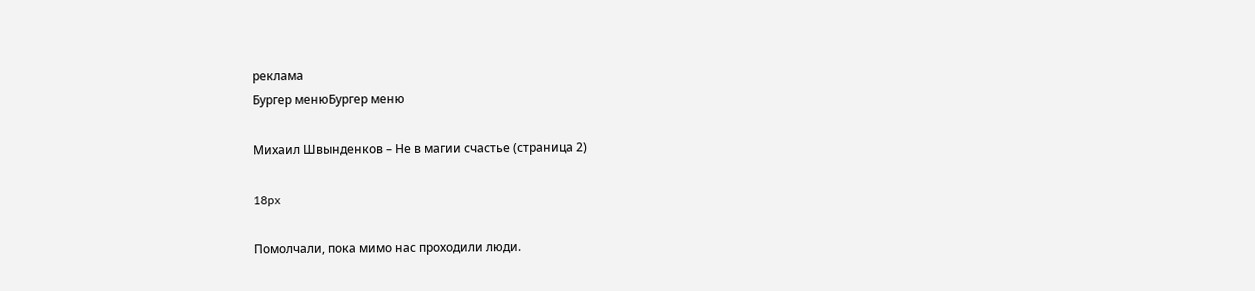реклама
Бургер менюБургер меню

Михаил Швынденков – Не в магии счастье (страница 2)

18px

Помолчали, пока мимо нас проходили люди.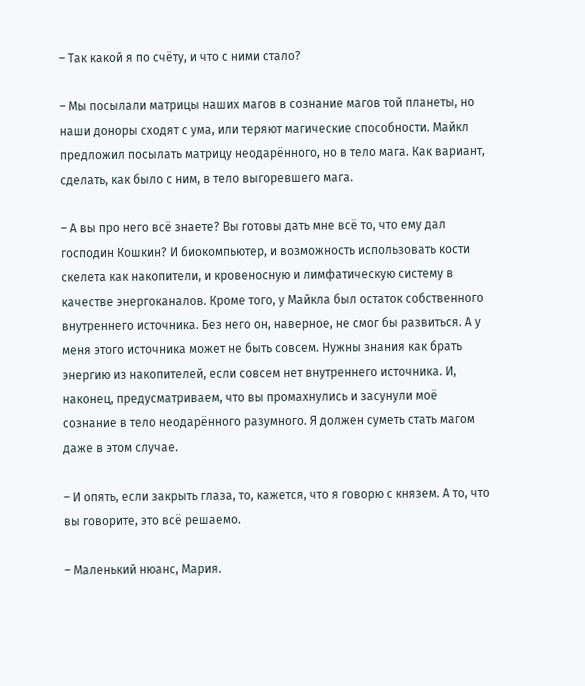– Так какой я по счёту, и что с ними стало?

– Мы посылали матрицы наших магов в сознание магов той планеты, но наши доноры сходят с ума, или теряют магические способности. Майкл предложил посылать матрицу неодарённого, но в тело мага. Как вариант, сделать, как было с ним, в тело выгоревшего мага.

– А вы про него всё знаете? Вы готовы дать мне всё то, что ему дал господин Кошкин? И биокомпьютер, и возможность использовать кости скелета как накопители, и кровеносную и лимфатическую систему в качестве энергоканалов. Кроме того, у Майкла был остаток собственного внутреннего источника. Без него он, наверное, не смог бы развиться. А у меня этого источника может не быть совсем. Нужны знания как брать энергию из накопителей, если совсем нет внутреннего источника. И, наконец, предусматриваем, что вы промахнулись и засунули моё сознание в тело неодарённого разумного. Я должен суметь стать магом даже в этом случае.

– И опять, если закрыть глаза, то, кажется, что я говорю с князем. А то, что вы говорите, это всё решаемо.

– Маленький нюанс, Мария.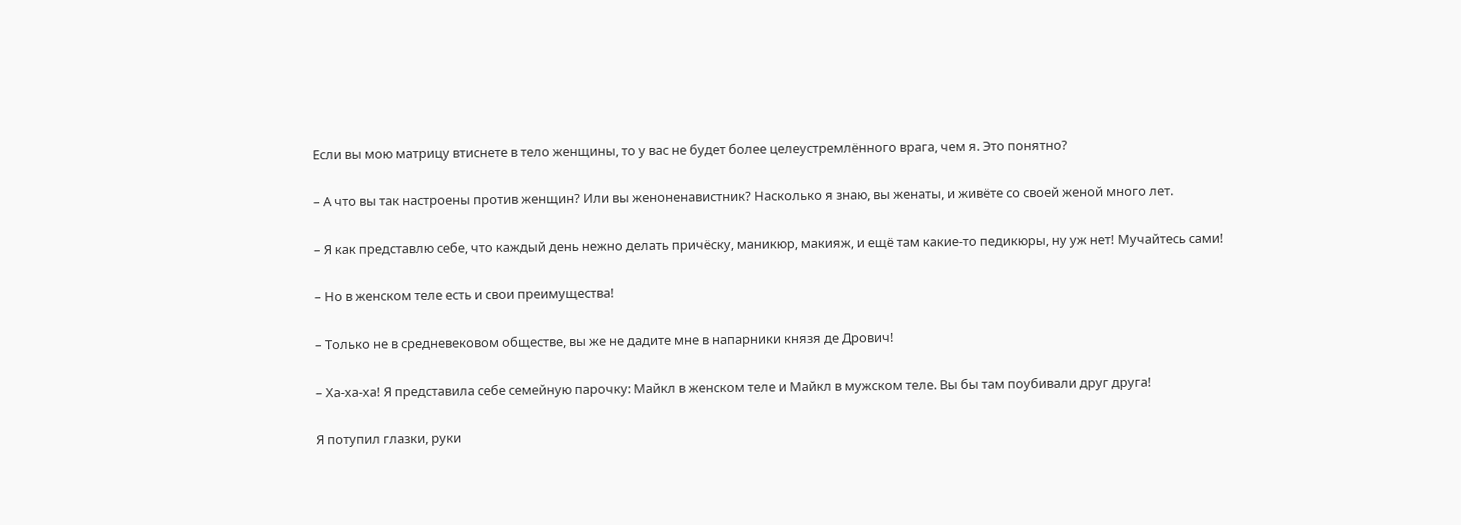Если вы мою матрицу втиснете в тело женщины, то у вас не будет более целеустремлённого врага, чем я. Это понятно?

– А что вы так настроены против женщин? Или вы женоненавистник? Насколько я знаю, вы женаты, и живёте со своей женой много лет.

– Я как представлю себе, что каждый день нежно делать причёску, маникюр, макияж, и ещё там какие-то педикюры, ну уж нет! Мучайтесь сами!

– Но в женском теле есть и свои преимущества!

– Только не в средневековом обществе, вы же не дадите мне в напарники князя де Дрович!

– Ха-ха-ха! Я представила себе семейную парочку: Майкл в женском теле и Майкл в мужском теле. Вы бы там поубивали друг друга!

Я потупил глазки, руки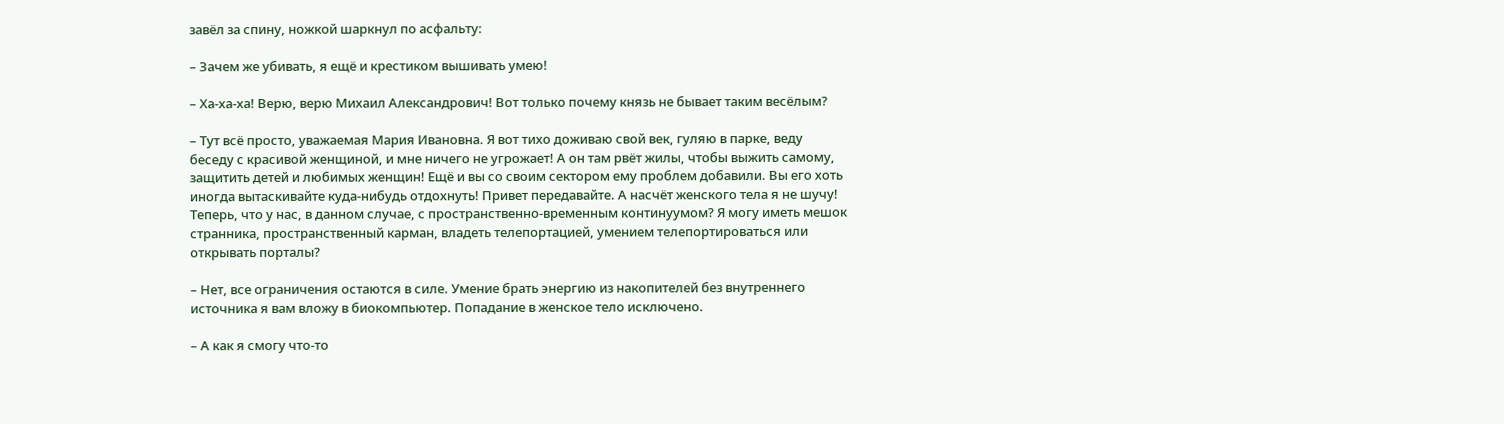завёл за спину, ножкой шаркнул по асфальту:

– Зачем же убивать, я ещё и крестиком вышивать умею!

– Ха-ха-ха! Верю, верю Михаил Александрович! Вот только почему князь не бывает таким весёлым?

– Тут всё просто, уважаемая Мария Ивановна. Я вот тихо доживаю свой век, гуляю в парке, веду беседу с красивой женщиной, и мне ничего не угрожает! А он там рвёт жилы, чтобы выжить самому, защитить детей и любимых женщин! Ещё и вы со своим сектором ему проблем добавили. Вы его хоть иногда вытаскивайте куда-нибудь отдохнуть! Привет передавайте. А насчёт женского тела я не шучу! Теперь, что у нас, в данном случае, с пространственно-временным континуумом? Я могу иметь мешок странника, пространственный карман, владеть телепортацией, умением телепортироваться или открывать порталы?

– Нет, все ограничения остаются в силе. Умение брать энергию из накопителей без внутреннего источника я вам вложу в биокомпьютер. Попадание в женское тело исключено.

– А как я смогу что-то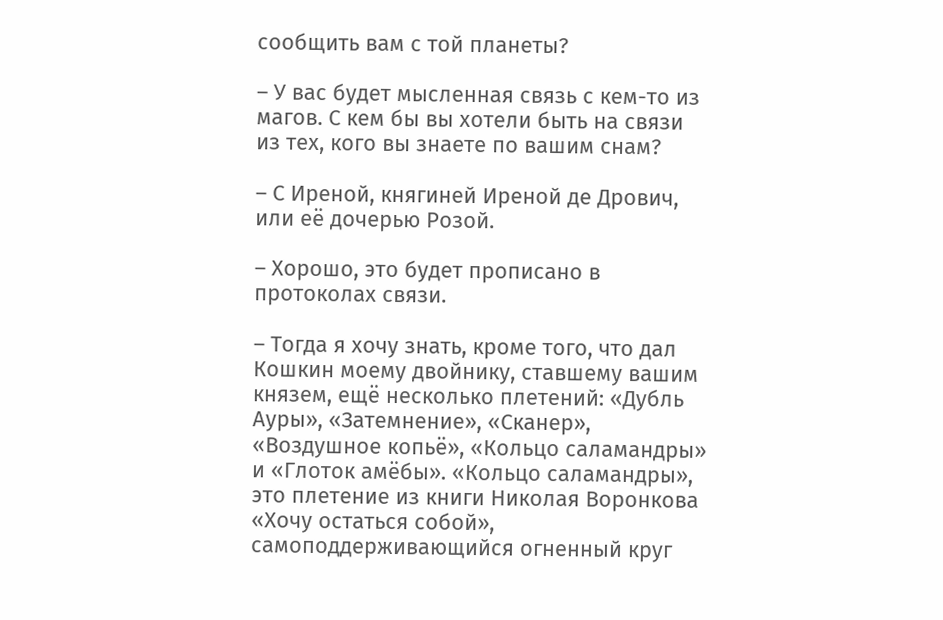сообщить вам с той планеты?

– У вас будет мысленная связь с кем-то из магов. С кем бы вы хотели быть на связи из тех, кого вы знаете по вашим снам?

– С Иреной, княгиней Иреной де Дрович, или её дочерью Розой.

– Хорошо, это будет прописано в протоколах связи.

– Тогда я хочу знать, кроме того, что дал Кошкин моему двойнику, ставшему вашим князем, ещё несколько плетений: «Дубль Ауры», «Затемнение», «Сканер», «Воздушное копьё», «Кольцо саламандры» и «Глоток амёбы». «Кольцо саламандры», это плетение из книги Николая Воронкова «Хочу остаться собой», самоподдерживающийся огненный круг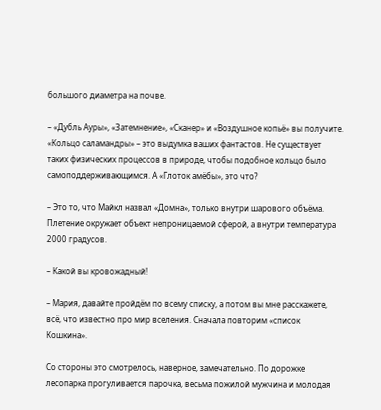большого диаметра на почве.

– «Дубль Ауры», «Затемнение», «Сканер» и «Воздушное копьё» вы получите. «Кольцо саламандры» – это выдумка ваших фантастов. Не существует таких физических процессов в природе, чтобы подобное кольцо было самоподдерживающимся. А «Глоток амёбы», это что?

– Это то, что Майкл назвал «Домна», только внутри шарового объёма. Плетение окружает объект непроницаемой сферой, а внутри температура 2000 градусов.

– Какой вы кровожадный!

– Мария, давайте пройдём по всему списку, а потом вы мне расскажете, всё, что известно про мир вселения. Сначала повторим «список Кошкина».

Со стороны это смотрелось, наверное, замечательно. По дорожке лесопарка прогуливается парочка, весьма пожилой мужчина и молодая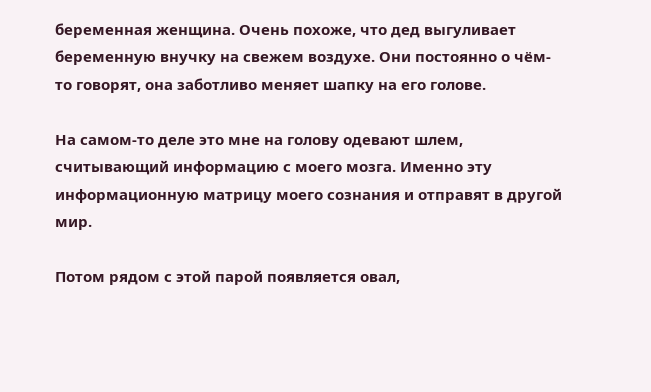беременная женщина. Очень похоже, что дед выгуливает беременную внучку на свежем воздухе. Они постоянно о чём-то говорят, она заботливо меняет шапку на его голове.

На самом-то деле это мне на голову одевают шлем, считывающий информацию с моего мозга. Именно эту информационную матрицу моего сознания и отправят в другой мир.

Потом рядом с этой парой появляется овал,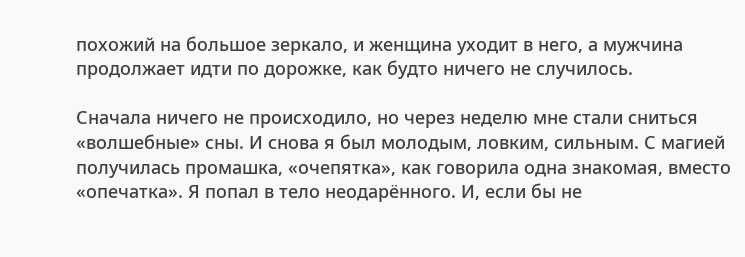похожий на большое зеркало, и женщина уходит в него, а мужчина продолжает идти по дорожке, как будто ничего не случилось.

Сначала ничего не происходило, но через неделю мне стали сниться «волшебные» сны. И снова я был молодым, ловким, сильным. С магией получилась промашка, «очепятка», как говорила одна знакомая, вместо «опечатка». Я попал в тело неодарённого. И, если бы не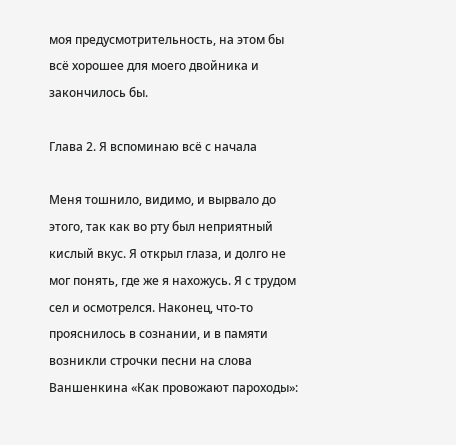моя предусмотрительность, на этом бы всё хорошее для моего двойника и закончилось бы.

Глава 2. Я вспоминаю всё с начала

Меня тошнило, видимо, и вырвало до этого, так как во рту был неприятный кислый вкус. Я открыл глаза, и долго не мог понять, где же я нахожусь. Я с трудом сел и осмотрелся. Наконец, что-то прояснилось в сознании, и в памяти возникли строчки песни на слова Ваншенкина «Как провожают пароходы»: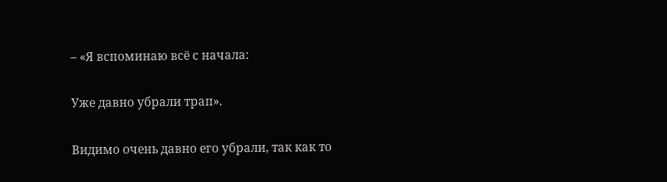– «Я вспоминаю всё с начала:

Уже давно убрали трап».

Видимо очень давно его убрали, так как то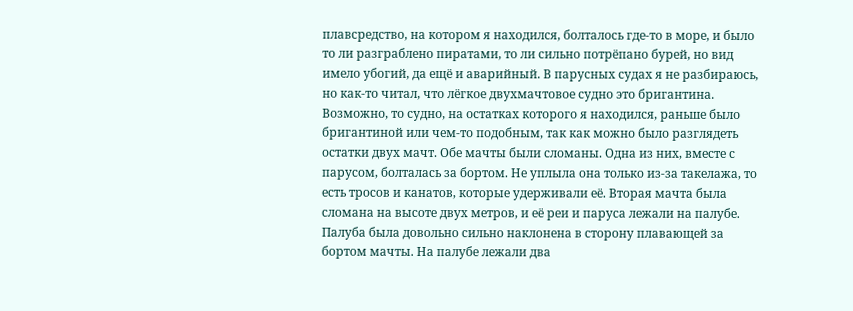плавсредство, на котором я находился, болталось где-то в море, и было то ли разграблено пиратами, то ли сильно потрёпано бурей, но вид имело убогий, да ещё и аварийный. В парусных судах я не разбираюсь, но как-то читал, что лёгкое двухмачтовое судно это бригантина. Возможно, то судно, на остатках которого я находился, раньше было бригантиной или чем-то подобным, так как можно было разглядеть остатки двух мачт. Обе мачты были сломаны. Одна из них, вместе с парусом, болталась за бортом. Не уплыла она только из-за такелажа, то есть тросов и канатов, которые удерживали её. Вторая мачта была сломана на высоте двух метров, и её реи и паруса лежали на палубе. Палуба была довольно сильно наклонена в сторону плавающей за бортом мачты. На палубе лежали два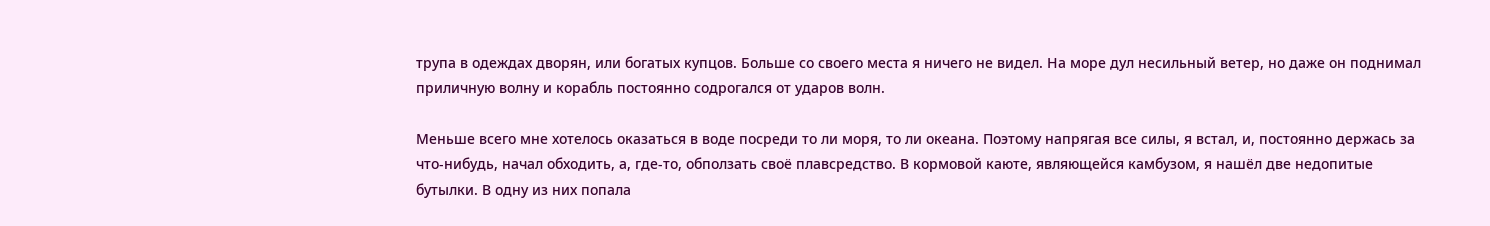трупа в одеждах дворян, или богатых купцов. Больше со своего места я ничего не видел. На море дул несильный ветер, но даже он поднимал приличную волну и корабль постоянно содрогался от ударов волн.

Меньше всего мне хотелось оказаться в воде посреди то ли моря, то ли океана. Поэтому напрягая все силы, я встал, и, постоянно держась за что-нибудь, начал обходить, а, где-то, обползать своё плавсредство. В кормовой каюте, являющейся камбузом, я нашёл две недопитые бутылки. В одну из них попала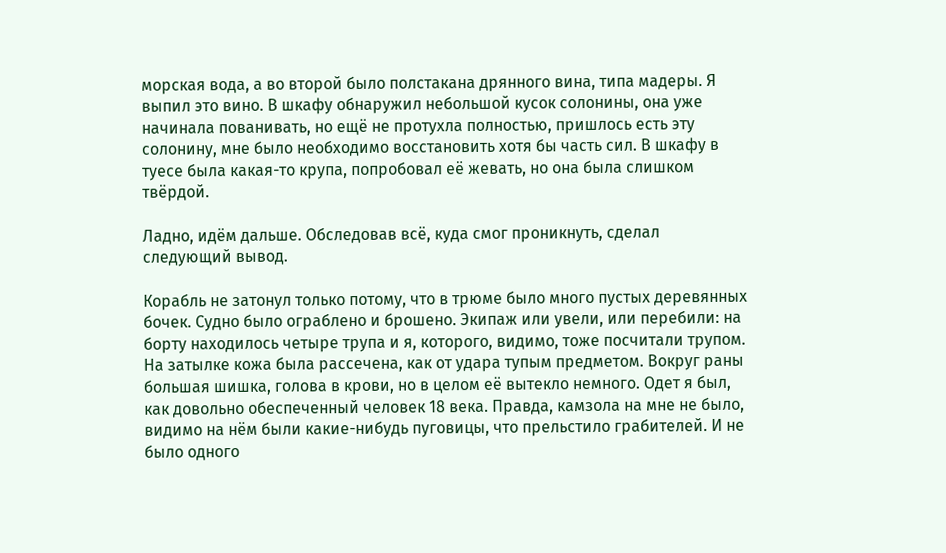морская вода, а во второй было полстакана дрянного вина, типа мадеры. Я выпил это вино. В шкафу обнаружил небольшой кусок солонины, она уже начинала пованивать, но ещё не протухла полностью, пришлось есть эту солонину, мне было необходимо восстановить хотя бы часть сил. В шкафу в туесе была какая-то крупа, попробовал её жевать, но она была слишком твёрдой.

Ладно, идём дальше. Обследовав всё, куда смог проникнуть, сделал следующий вывод.

Корабль не затонул только потому, что в трюме было много пустых деревянных бочек. Судно было ограблено и брошено. Экипаж или увели, или перебили: на борту находилось четыре трупа и я, которого, видимо, тоже посчитали трупом. На затылке кожа была рассечена, как от удара тупым предметом. Вокруг раны большая шишка, голова в крови, но в целом её вытекло немного. Одет я был, как довольно обеспеченный человек 18 века. Правда, камзола на мне не было, видимо на нём были какие-нибудь пуговицы, что прельстило грабителей. И не было одного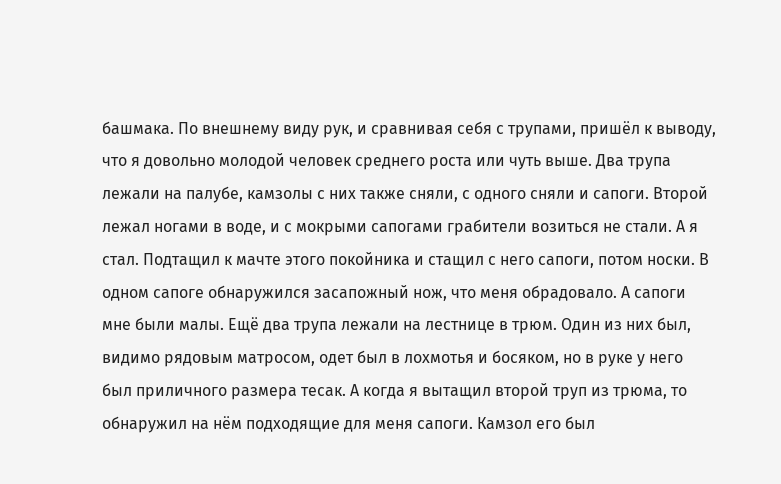башмака. По внешнему виду рук, и сравнивая себя с трупами, пришёл к выводу, что я довольно молодой человек среднего роста или чуть выше. Два трупа лежали на палубе, камзолы с них также сняли, с одного сняли и сапоги. Второй лежал ногами в воде, и с мокрыми сапогами грабители возиться не стали. А я стал. Подтащил к мачте этого покойника и стащил с него сапоги, потом носки. В одном сапоге обнаружился засапожный нож, что меня обрадовало. А сапоги мне были малы. Ещё два трупа лежали на лестнице в трюм. Один из них был, видимо рядовым матросом, одет был в лохмотья и босяком, но в руке у него был приличного размера тесак. А когда я вытащил второй труп из трюма, то обнаружил на нём подходящие для меня сапоги. Камзол его был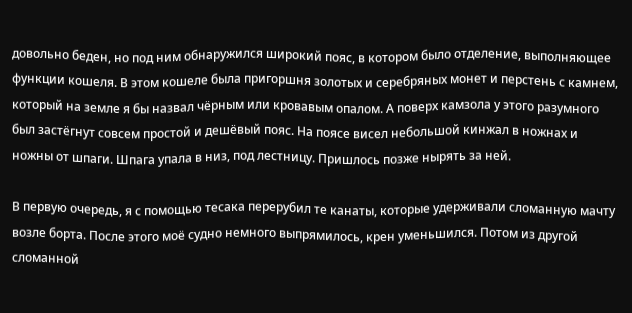довольно беден, но под ним обнаружился широкий пояс, в котором было отделение, выполняющее функции кошеля. В этом кошеле была пригоршня золотых и серебряных монет и перстень с камнем, который на земле я бы назвал чёрным или кровавым опалом. А поверх камзола у этого разумного был застёгнут совсем простой и дешёвый пояс. На поясе висел небольшой кинжал в ножнах и ножны от шпаги. Шпага упала в низ, под лестницу. Пришлось позже нырять за ней.

В первую очередь, я с помощью тесака перерубил те канаты, которые удерживали сломанную мачту возле борта. После этого моё судно немного выпрямилось, крен уменьшился. Потом из другой сломанной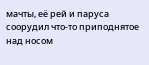мачты, её рей и паруса соорудил что-то приподнятое над носом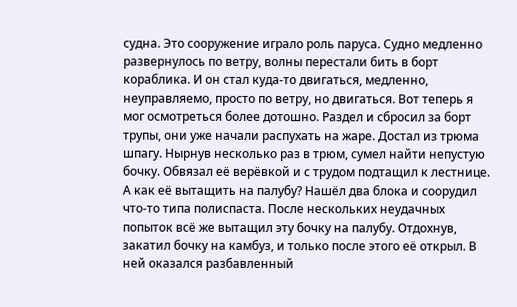судна. Это сооружение играло роль паруса. Судно медленно развернулось по ветру, волны перестали бить в борт кораблика. И он стал куда-то двигаться, медленно, неуправляемо, просто по ветру, но двигаться. Вот теперь я мог осмотреться более дотошно. Раздел и сбросил за борт трупы, они уже начали распухать на жаре. Достал из трюма шпагу. Нырнув несколько раз в трюм, сумел найти непустую бочку. Обвязал её верёвкой и с трудом подтащил к лестнице. А как её вытащить на палубу? Нашёл два блока и соорудил что-то типа полиспаста. После нескольких неудачных попыток всё же вытащил эту бочку на палубу. Отдохнув, закатил бочку на камбуз, и только после этого её открыл. В ней оказался разбавленный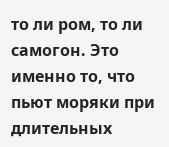то ли ром, то ли самогон. Это именно то, что пьют моряки при длительных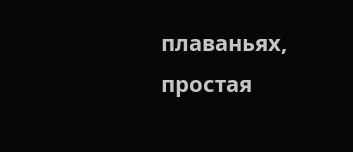плаваньях, простая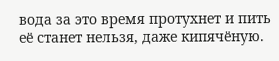вода за это время протухнет и пить её станет нельзя, даже кипячёную.